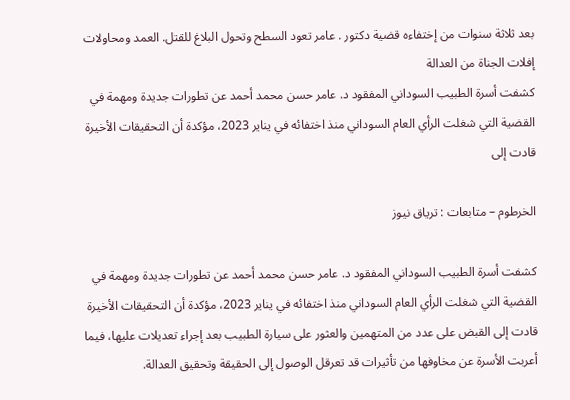بعد ثلاثة سنوات من إختفاءه قضية دكتور . عامر تعود السطح وتحول البلاغ للقتل. العمد ومحاولات إفلات الجناة من العدالة
كشفت أسرة الطبيب السوداني المفقود د. عامر حسن محمد أحمد عن تطورات جديدة ومهمة في القضية التي شغلت الرأي العام السوداني منذ اختفائه في يناير 2023، مؤكدة أن التحقيقات الأخيرة قادت إلى

الخرطوم – متابعات : ترياق نيوز

كشفت أسرة الطبيب السوداني المفقود د. عامر حسن محمد أحمد عن تطورات جديدة ومهمة في القضية التي شغلت الرأي العام السوداني منذ اختفائه في يناير 2023، مؤكدة أن التحقيقات الأخيرة قادت إلى القبض على عدد من المتهمين والعثور على سيارة الطبيب بعد إجراء تعديلات عليها، فيما أعربت الأسرة عن مخاوفها من تأثيرات قد تعرقل الوصول إلى الحقيقة وتحقيق العدالة.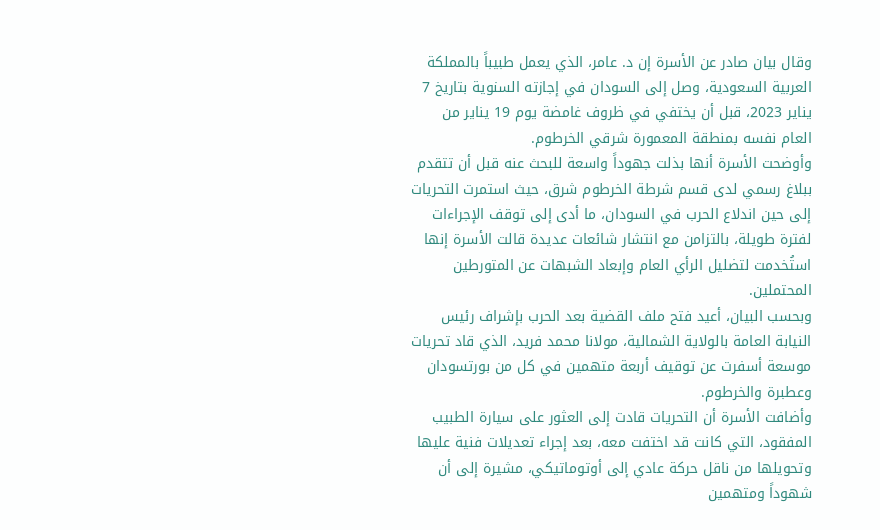وقال بيان صادر عن الأسرة إن د. عامر، الذي يعمل طبيباً بالمملكة العربية السعودية، وصل إلى السودان في إجازته السنوية بتاريخ 7 يناير 2023، قبل أن يختفي في ظروف غامضة يوم 19 يناير من العام نفسه بمنطقة المعمورة شرقي الخرطوم.
وأوضحت الأسرة أنها بذلت جهوداً واسعة للبحث عنه قبل أن تتقدم ببلاغ رسمي لدى قسم شرطة الخرطوم شرق، حيث استمرت التحريات إلى حين اندلاع الحرب في السودان، ما أدى إلى توقف الإجراءات لفترة طويلة، بالتزامن مع انتشار شائعات عديدة قالت الأسرة إنها استُخدمت لتضليل الرأي العام وإبعاد الشبهات عن المتورطين المحتملين.
وبحسب البيان، أعيد فتح ملف القضية بعد الحرب بإشراف رئيس النيابة العامة بالولاية الشمالية، مولانا محمد فريد، الذي قاد تحريات موسعة أسفرت عن توقيف أربعة متهمين في كل من بورتسودان وعطبرة والخرطوم.
وأضافت الأسرة أن التحريات قادت إلى العثور على سيارة الطبيب المفقود، التي كانت قد اختفت معه، بعد إجراء تعديلات فنية عليها وتحويلها من ناقل حركة عادي إلى أوتوماتيكي، مشيرة إلى أن شهوداً ومتهمين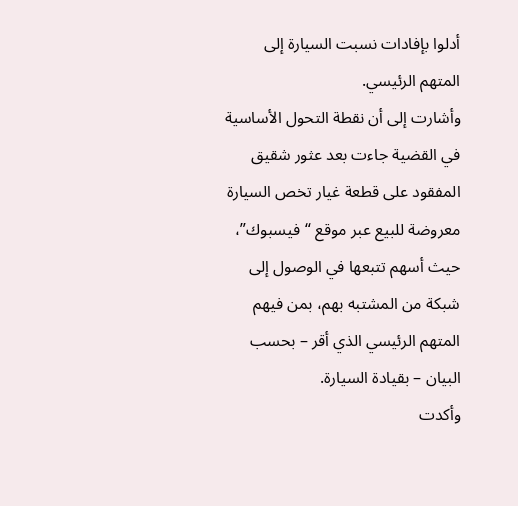أدلوا بإفادات نسبت السيارة إلى المتهم الرئيسي.
وأشارت إلى أن نقطة التحول الأساسية في القضية جاءت بعد عثور شقيق المفقود على قطعة غيار تخص السيارة معروضة للبيع عبر موقع “فيسبوك”، حيث أسهم تتبعها في الوصول إلى شبكة من المشتبه بهم، بمن فيهم المتهم الرئيسي الذي أقر – بحسب البيان – بقيادة السيارة.
وأكدت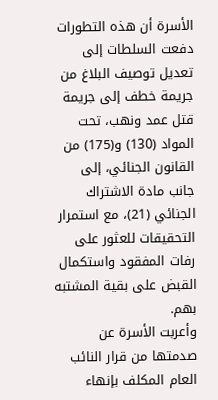الأسرة أن هذه التطورات دفعت السلطات إلى تعديل توصيف البلاغ من جريمة خطف إلى جريمة قتل عمد ونهب، تحت المواد (130) و(175) من القانون الجنائي، إلى جانب مادة الاشتراك الجنائي (21)، مع استمرار التحقيقات للعثور على رفات المفقود واستكمال القبض على بقية المشتبه بهم.
وأعربت الأسرة عن صدمتها من قرار النائب العام المكلف بإنهاء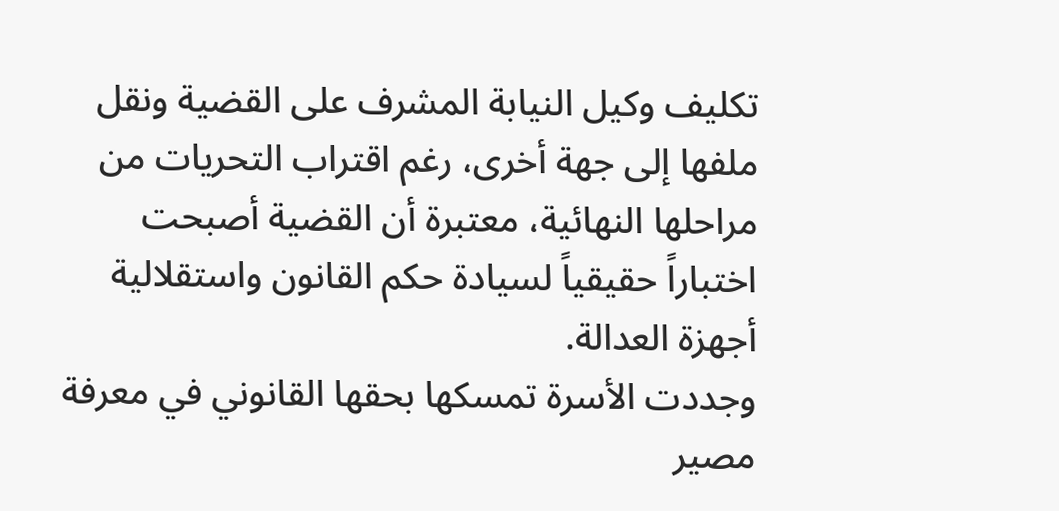تكليف وكيل النيابة المشرف على القضية ونقل ملفها إلى جهة أخرى، رغم اقتراب التحريات من مراحلها النهائية، معتبرة أن القضية أصبحت اختباراً حقيقياً لسيادة حكم القانون واستقلالية أجهزة العدالة.
وجددت الأسرة تمسكها بحقها القانوني في معرفة مصير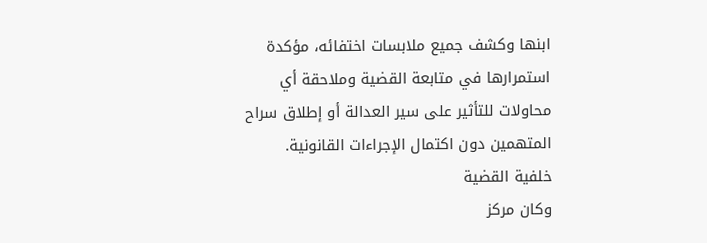ابنها وكشف جميع ملابسات اختفائه، مؤكدة استمرارها في متابعة القضية وملاحقة أي محاولات للتأثير على سير العدالة أو إطلاق سراح المتهمين دون اكتمال الإجراءات القانونية.
خلفية القضية
وكان مركز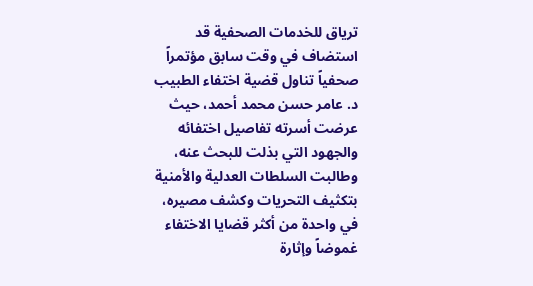ترياق للخدمات الصحفية قد استضاف في وقت سابق مؤتمراً صحفياً تناول قضية اختفاء الطبيب د. عامر حسن محمد أحمد، حيث عرضت أسرته تفاصيل اختفائه والجهود التي بذلت للبحث عنه، وطالبت السلطات العدلية والأمنية بتكثيف التحريات وكشف مصيره، في واحدة من أكثر قضايا الاختفاء غموضاً وإثارة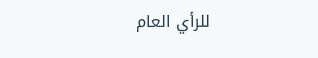للرأي العام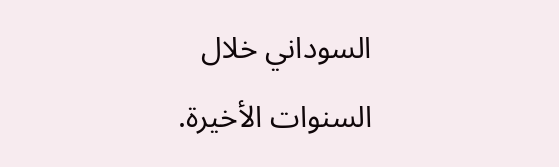السوداني خلال السنوات الأخيرة.